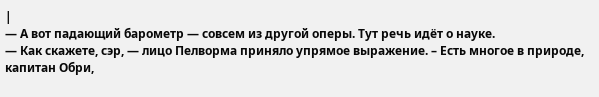|
— А вот падающий барометр — совсем из другой оперы. Тут речь идёт о науке.
— Как скажете, сэр, — лицо Пелворма приняло упрямое выражение. – Есть многое в природе, капитан Обри,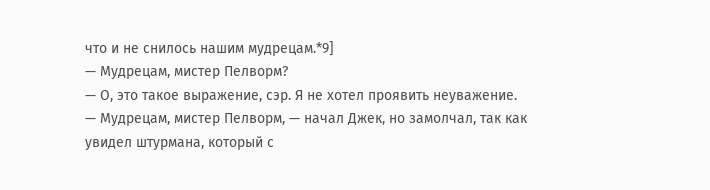что и не снилось нашим мудрецам.*9]
— Мудрецам, мистер Пелворм?
— О, это такое выражение, сэр. Я не хотел проявить неуважение.
— Мудрецам, мистер Пелворм, — начал Джек, но замолчал, так как увидел штурмана, который с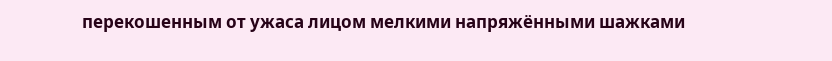перекошенным от ужаса лицом мелкими напряжёнными шажками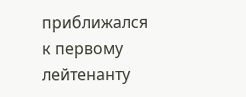приближался к первому лейтенанту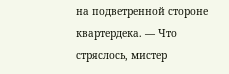на подветренной стороне квартердека. — Что стряслось, мистер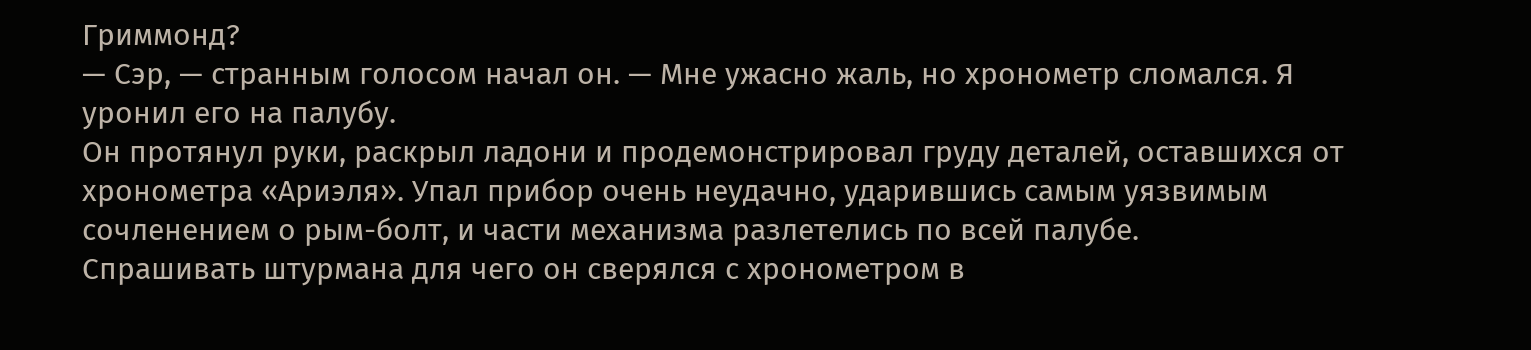Гриммонд?
— Сэр, — странным голосом начал он. — Мне ужасно жаль, но хронометр сломался. Я уронил его на палубу.
Он протянул руки, раскрыл ладони и продемонстрировал груду деталей, оставшихся от хронометра «Ариэля». Упал прибор очень неудачно, ударившись самым уязвимым сочленением о рым-болт, и части механизма разлетелись по всей палубе.
Спрашивать штурмана для чего он сверялся с хронометром в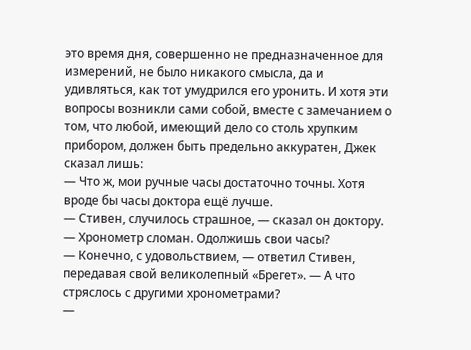это время дня, совершенно не предназначенное для измерений, не было никакого смысла, да и удивляться, как тот умудрился его уронить. И хотя эти вопросы возникли сами собой, вместе с замечанием о том, что любой, имеющий дело со столь хрупким прибором, должен быть предельно аккуратен, Джек сказал лишь:
— Что ж, мои ручные часы достаточно точны. Хотя вроде бы часы доктора ещё лучше.
— Стивен, случилось страшное, — сказал он доктору. — Хронометр сломан. Одолжишь свои часы?
— Конечно, с удовольствием, — ответил Стивен, передавая свой великолепный «Брегет». — А что стряслось с другими хронометрами?
—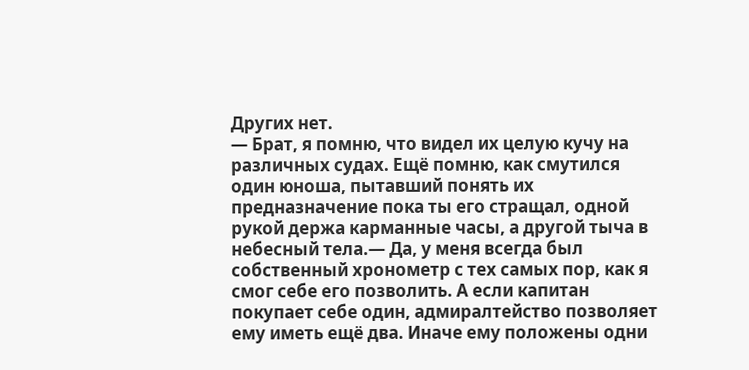Других нет.
— Брат, я помню, что видел их целую кучу на различных судах. Ещё помню, как смутился один юноша, пытавший понять их предназначение пока ты его стращал, одной рукой держа карманные часы, а другой тыча в небесный тела.— Да, у меня всегда был собственный хронометр с тех самых пор, как я смог себе его позволить. А если капитан покупает себе один, адмиралтейство позволяет ему иметь ещё два. Иначе ему положены одни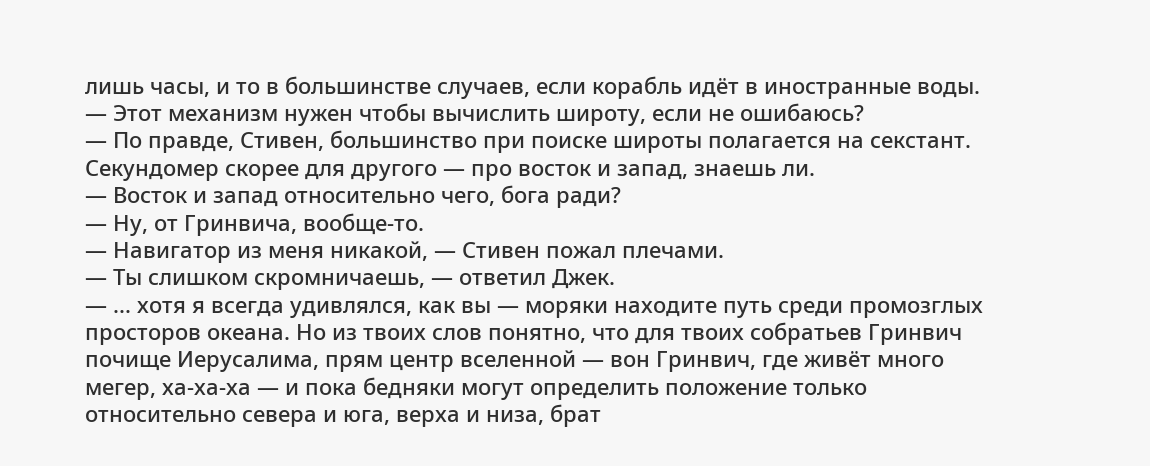лишь часы, и то в большинстве случаев, если корабль идёт в иностранные воды.
— Этот механизм нужен чтобы вычислить широту, если не ошибаюсь?
— По правде, Стивен, большинство при поиске широты полагается на секстант. Секундомер скорее для другого — про восток и запад, знаешь ли.
— Восток и запад относительно чего, бога ради?
— Ну, от Гринвича, вообще-то.
— Навигатор из меня никакой, — Стивен пожал плечами.
— Ты слишком скромничаешь, — ответил Джек.
— ... хотя я всегда удивлялся, как вы — моряки находите путь среди промозглых просторов океана. Но из твоих слов понятно, что для твоих собратьев Гринвич почище Иерусалима, прям центр вселенной — вон Гринвич, где живёт много мегер, ха-ха-ха — и пока бедняки могут определить положение только относительно севера и юга, верха и низа, брат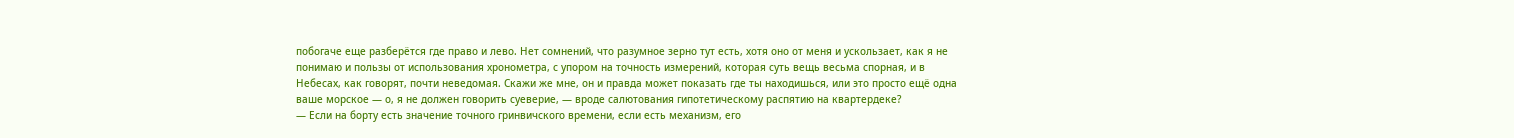побогаче еще разберётся где право и лево. Нет сомнений, что разумное зерно тут есть, хотя оно от меня и ускользает, как я не понимаю и пользы от использования хронометра, с упором на точность измерений, которая суть вещь весьма спорная, и в Небесах, как говорят, почти неведомая. Скажи же мне, он и правда может показать где ты находишься, или это просто ещё одна ваше морское — о, я не должен говорить суеверие, — вроде салютования гипотетическому распятию на квартердеке?
— Если на борту есть значение точного гринвичского времени, если есть механизм, его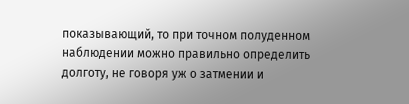показывающий, то при точном полуденном наблюдении можно правильно определить долготу, не говоря уж о затмении и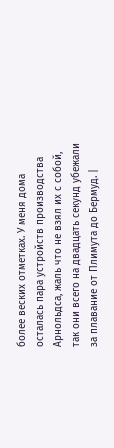более веских отметках. У меня дома осталась пара устройств производства Арнольдса, жаль что не взял их с собой, так они всего на двадцать секунд убежали за плавание от Плимута до Бермуд. |